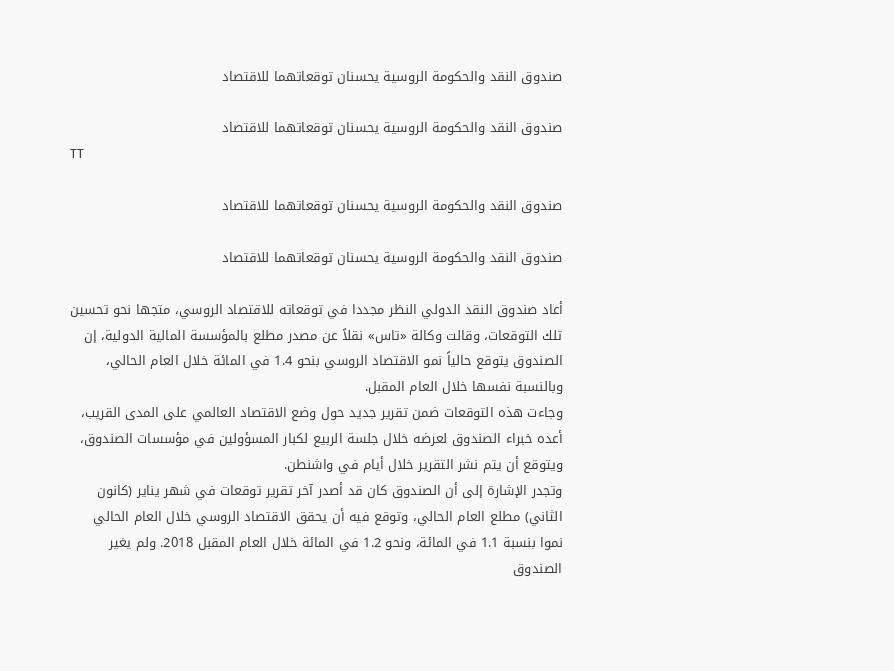صندوق النقد والحكومة الروسية يحسنان توقعاتهما للاقتصاد

صندوق النقد والحكومة الروسية يحسنان توقعاتهما للاقتصاد
TT

صندوق النقد والحكومة الروسية يحسنان توقعاتهما للاقتصاد

صندوق النقد والحكومة الروسية يحسنان توقعاتهما للاقتصاد

أعاد صندوق النقد الدولي النظر مجددا في توقعاته للاقتصاد الروسي، متجها نحو تحسين تلك التوقعات، وقالت وكالة «تاس» نقلاً عن مصدر مطلع بالمؤسسة المالية الدولية، إن الصندوق يتوقع حالياً نمو الاقتصاد الروسي بنحو 1.4 في المائة خلال العام الحالي، وبالنسبة نفسها خلال العام المقبل.
وجاءت هذه التوقعات ضمن تقرير جديد حول وضع الاقتصاد العالمي على المدى القريب، أعده خبراء الصندوق لعرضه خلال جلسة الربيع لكبار المسؤولين في مؤسسات الصندوق، ويتوقع أن يتم نشر التقرير خلال أيام في واشنطن.
وتجدر الإشارة إلى أن الصندوق كان قد أصدر آخر تقرير توقعات في شهر يناير (كانون الثاني) مطلع العام الحالي، وتوقع فيه أن يحقق الاقتصاد الروسي خلال العام الحالي نموا بنسبة 1.1 في المائة، ونحو 1.2 في المائة خلال العام المقبل 2018. ولم يغير الصندوق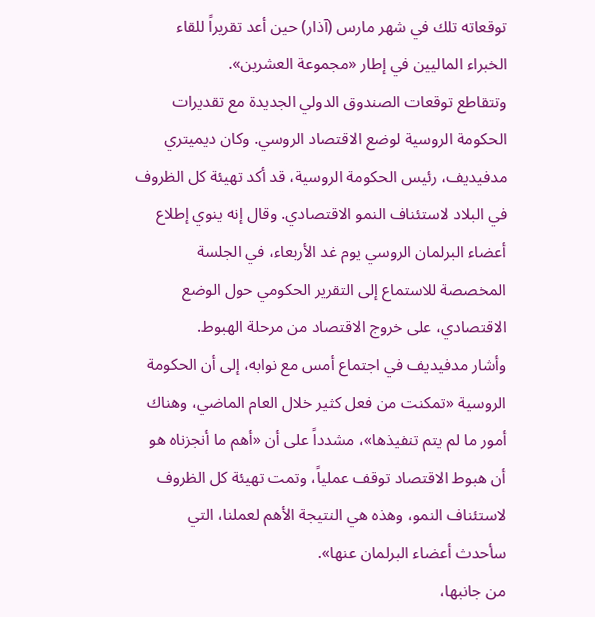توقعاته تلك في شهر مارس (آذار) حين أعد تقريراً للقاء الخبراء الماليين في إطار «مجموعة العشرين».
وتتقاطع توقعات الصندوق الدولي الجديدة مع تقديرات الحكومة الروسية لوضع الاقتصاد الروسي. وكان ديميتري مدفيديف، رئيس الحكومة الروسية، قد أكد تهيئة كل الظروف في البلاد لاستئناف النمو الاقتصادي. وقال إنه ينوي إطلاع أعضاء البرلمان الروسي يوم غد الأربعاء، في الجلسة المخصصة للاستماع إلى التقرير الحكومي حول الوضع الاقتصادي، على خروج الاقتصاد من مرحلة الهبوط.
وأشار مدفيديف في اجتماع أمس مع نوابه، إلى أن الحكومة الروسية «تمكنت من فعل كثير خلال العام الماضي، وهناك أمور ما لم يتم تنفيذها»، مشدداً على أن «أهم ما أنجزناه هو أن هبوط الاقتصاد توقف عملياً، وتمت تهيئة كل الظروف لاستئناف النمو، وهذه هي النتيجة الأهم لعملنا، التي سأحدث أعضاء البرلمان عنها».
من جانبها،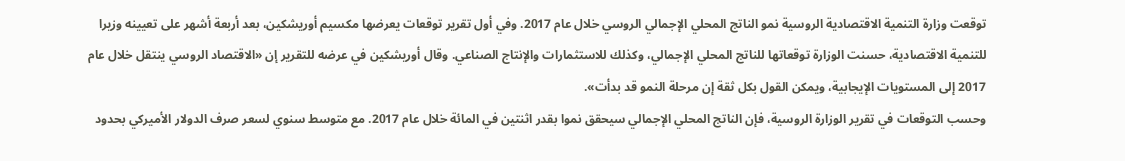توقعت وزارة التنمية الاقتصادية الروسية نمو الناتج المحلي الإجمالي الروسي خلال عام 2017. وفي أول تقرير توقعات يعرضها مكسيم أوريشكين، بعد أربعة أشهر على تعيينه وزيرا للتنمية الاقتصادية، حسنت الوزارة توقعاتها للناتج المحلي الإجمالي، وكذلك للاستثمارات والإنتاج الصناعي. وقال أوريشكين في عرضه للتقرير إن «الاقتصاد الروسي ينتقل خلال عام 2017 إلى المستويات الإيجابية، ويمكن القول بكل ثقة إن مرحلة النمو قد بدأت».
وحسب التوقعات في تقرير الوزارة الروسية، فإن الناتج المحلي الإجمالي سيحقق نموا بقدر اثنتين في المائة خلال عام 2017. مع متوسط سنوي لسعر صرف الدولار الأميركي بحدود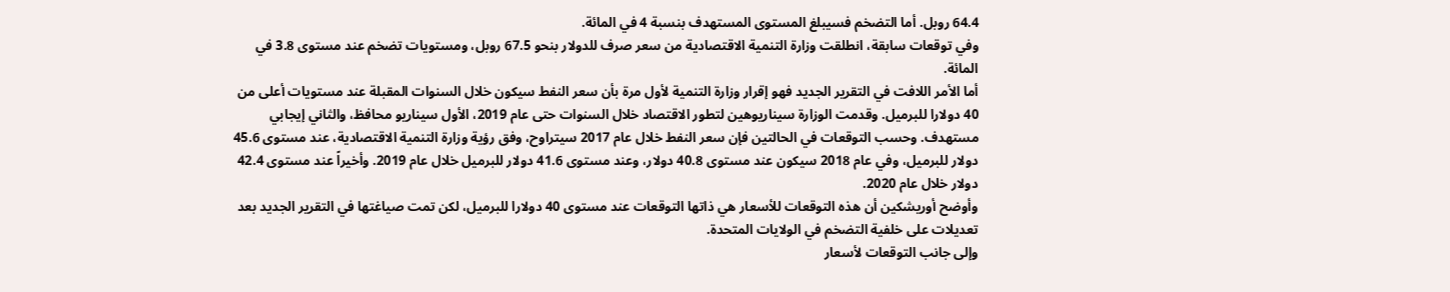64.4 روبل. أما التضخم فسيبلغ المستوى المستهدف بنسبة 4 في المائة.
وفي توقعات سابقة، انطلقت وزارة التنمية الاقتصادية من سعر صرف للدولار بنحو 67.5 روبل، ومستويات تضخم عند مستوى 3.8 في المائة.
أما الأمر اللافت في التقرير الجديد فهو إقرار وزارة التنمية لأول مرة بأن سعر النفط سيكون خلال السنوات المقبلة عند مستويات أعلى من 40 دولارا للبرميل. وقدمت الوزارة سيناريوهين لتطور الاقتصاد خلال السنوات حتى عام 2019، الأول سيناريو محافظ، والثاني إيجابي مستهدف. وحسب التوقعات في الحالتين فإن سعر النفط خلال عام 2017 سيتراوح، وفق رؤية وزارة التنمية الاقتصادية، عند مستوى 45.6 دولار للبرميل، وفي عام 2018 سيكون عند مستوى 40.8 دولار، وعند مستوى 41.6 دولار للبرميل خلال عام 2019. وأخيراً عند مستوى 42.4 دولار خلال عام 2020.
وأوضح أوريشكين أن هذه التوقعات للأسعار هي ذاتها التوقعات عند مستوى 40 دولارا للبرميل، لكن تمت صياغتها في التقرير الجديد بعد تعديلات على خلفية التضخم في الولايات المتحدة.
وإلى جانب التوقعات لأسعار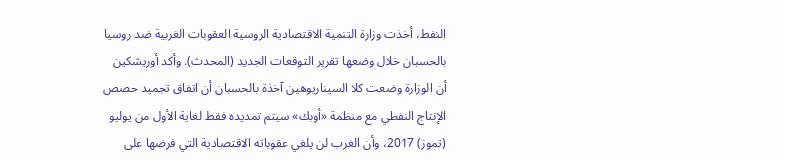النفط، أخذت وزارة التنمية الاقتصادية الروسية العقوبات الغربية ضد روسيا بالحسبان خلال وضعها تقرير التوقعات الجديد (المحدث). وأكد أوريشكين أن الوزارة وضعت كلا السيناريوهين آخذة بالحسبان أن اتفاق تجميد حصص الإنتاج النفطي مع منظمة «أوبك» سيتم تمديده فقط لغاية الأول من يوليو (تموز) 2017، وأن الغرب لن يلغي عقوباته الاقتصادية التي فرضها على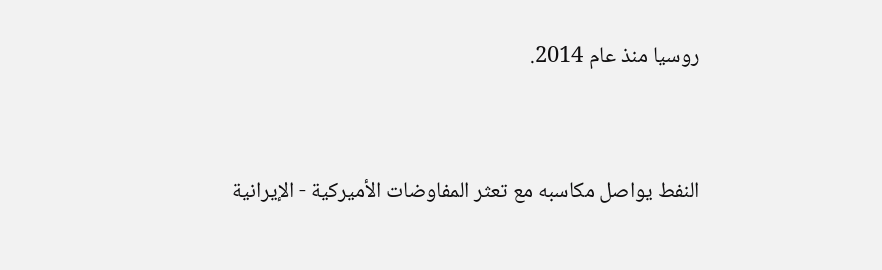روسيا منذ عام 2014.



النفط يواصل مكاسبه مع تعثر المفاوضات الأميركية - الإيرانية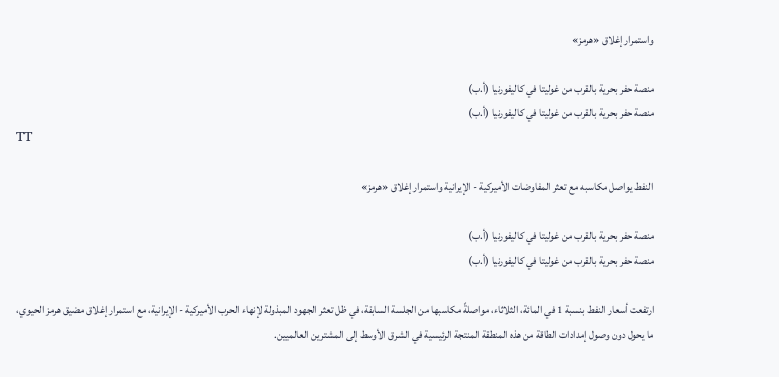واستمرار إغلاق «هرمز»

منصة حفر بحرية بالقرب من غوليتا في كاليفورنيا (أ.ب)
منصة حفر بحرية بالقرب من غوليتا في كاليفورنيا (أ.ب)
TT

النفط يواصل مكاسبه مع تعثر المفاوضات الأميركية - الإيرانية واستمرار إغلاق «هرمز»

منصة حفر بحرية بالقرب من غوليتا في كاليفورنيا (أ.ب)
منصة حفر بحرية بالقرب من غوليتا في كاليفورنيا (أ.ب)

ارتفعت أسعار النفط بنسبة 1 في المائة، الثلاثاء، مواصلةً مكاسبها من الجلسة السابقة، في ظل تعثر الجهود المبذولة لإنهاء الحرب الأميركية - الإيرانية، مع استمرار إغلاق مضيق هرمز الحيوي، ما يحول دون وصول إمدادات الطاقة من هذه المنطقة المنتجة الرئيسية في الشرق الأوسط إلى المشترين العالميين.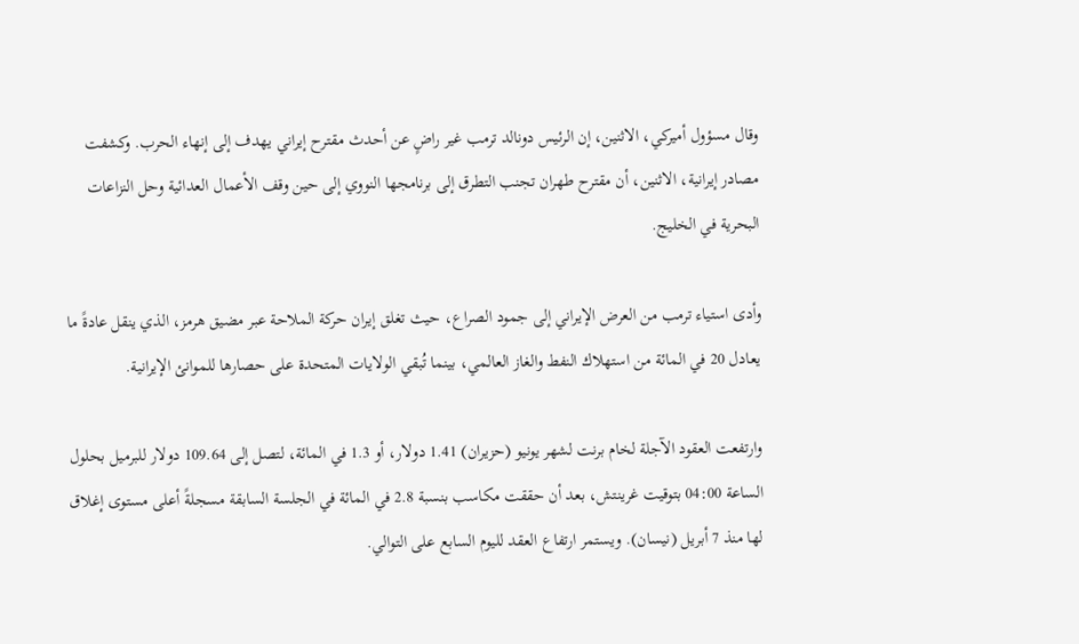وقال مسؤول أميركي، الاثنين، إن الرئيس دونالد ترمب غير راضٍ عن أحدث مقترح إيراني يهدف إلى إنهاء الحرب. وكشفت مصادر إيرانية، الاثنين، أن مقترح طهران تجنب التطرق إلى برنامجها النووي إلى حين وقف الأعمال العدائية وحل النزاعات البحرية في الخليج.

وأدى استياء ترمب من العرض الإيراني إلى جمود الصراع، حيث تغلق إيران حركة الملاحة عبر مضيق هرمز، الذي ينقل عادةً ما يعادل 20 في المائة من استهلاك النفط والغاز العالمي، بينما تُبقي الولايات المتحدة على حصارها للموانئ الإيرانية.

وارتفعت العقود الآجلة لخام برنت لشهر يونيو (حزيران) 1.41 دولار، أو 1.3 في المائة، لتصل إلى 109.64 دولار للبرميل بحلول الساعة 04:00 بتوقيت غرينتش، بعد أن حققت مكاسب بنسبة 2.8 في المائة في الجلسة السابقة مسجلةً أعلى مستوى إغلاق لها منذ 7 أبريل (نيسان). ويستمر ارتفاع العقد لليوم السابع على التوالي.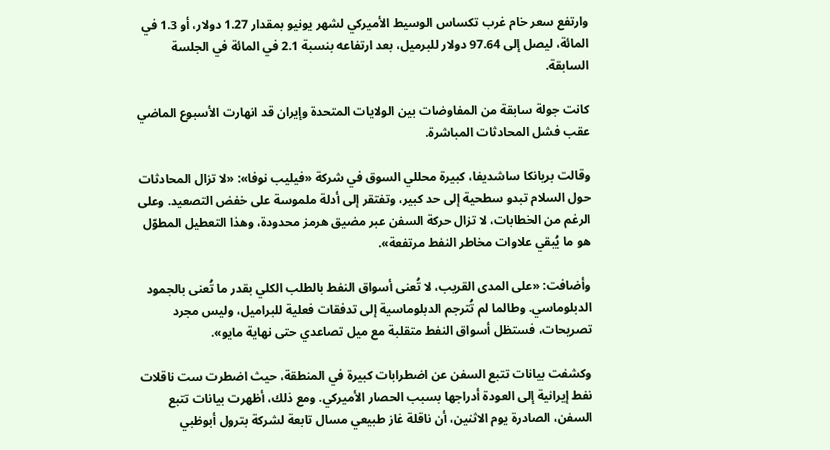وارتفع سعر خام غرب تكساس الوسيط الأميركي لشهر يونيو بمقدار 1.27 دولار، أو 1.3 في المائة، ليصل إلى 97.64 دولار للبرميل، بعد ارتفاعه بنسبة 2.1 في المائة في الجلسة السابقة.

كانت جولة سابقة من المفاوضات بين الولايات المتحدة وإيران قد انهارت الأسبوع الماضي عقب فشل المحادثات المباشرة.

وقالت بريانكا ساشديفا، كبيرة محللي السوق في شركة «فيليب نوفا»: «لا تزال المحادثات حول السلام تبدو سطحية إلى حد كبير، وتفتقر إلى أدلة ملموسة على خفض التصعيد. وعلى الرغم من الخطابات، لا تزال حركة السفن عبر مضيق هرمز محدودة، وهذا التعطيل المطوّل هو ما يُبقي علاوات مخاطر النفط مرتفعة».

وأضافت: «على المدى القريب، لا تُعنى أسواق النفط بالطلب الكلي بقدر ما تُعنى بالجمود الدبلوماسي. وطالما لم تُترجم الدبلوماسية إلى تدفقات فعلية للبراميل، وليس مجرد تصريحات، فستظل أسواق النفط متقلبة مع ميل تصاعدي حتى نهاية مايو».

وكشفت بيانات تتبع السفن عن اضطرابات كبيرة في المنطقة، حيث اضطرت ست ناقلات نفط إيرانية إلى العودة أدراجها بسبب الحصار الأميركي. ومع ذلك، أظهرت بيانات تتبع السفن، الصادرة يوم الاثنين، أن ناقلة غاز طبيعي مسال تابعة لشركة بترول أبوظبي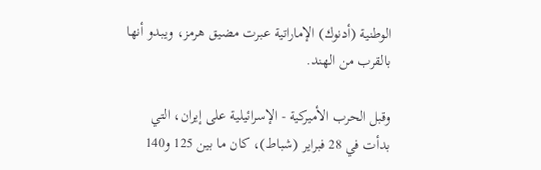الوطنية (أدنوك) الإماراتية عبرت مضيق هرمز، ويبدو أنها بالقرب من الهند.

وقبل الحرب الأميركية - الإسرائيلية على إيران، التي بدأت في 28 فبراير (شباط)، كان ما بين 125 و140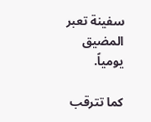سفينة تعبر المضيق يومياً.

كما تترقب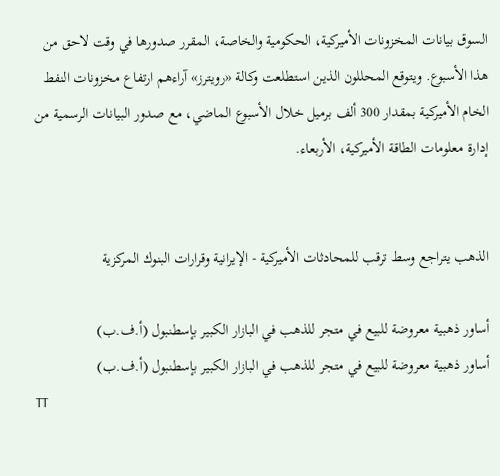السوق بيانات المخزونات الأميركية، الحكومية والخاصة، المقرر صدورها في وقت لاحق من هذا الأسبوع. ويتوقع المحللون الذين استطلعت وكالة «رويترز» آراءهم ارتفاع مخزونات النفط الخام الأميركية بمقدار 300 ألف برميل خلال الأسبوع الماضي، مع صدور البيانات الرسمية من إدارة معلومات الطاقة الأميركية، الأربعاء.


الذهب يتراجع وسط ترقب للمحادثات الأميركية - الإيرانية وقرارات البنوك المركزية

أساور ذهبية معروضة للبيع في متجر للذهب في البازار الكبير بإسطنبول (أ.ف.ب)
أساور ذهبية معروضة للبيع في متجر للذهب في البازار الكبير بإسطنبول (أ.ف.ب)
TT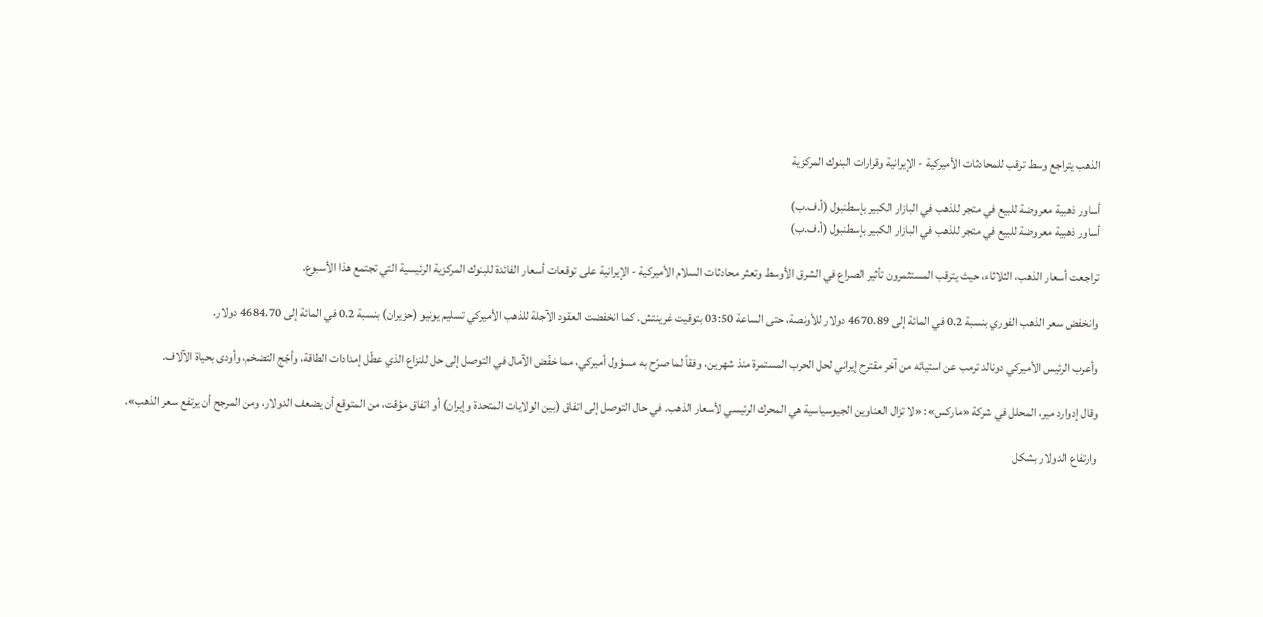الذهب يتراجع وسط ترقب للمحادثات الأميركية - الإيرانية وقرارات البنوك المركزية

أساور ذهبية معروضة للبيع في متجر للذهب في البازار الكبير بإسطنبول (أ.ف.ب)
أساور ذهبية معروضة للبيع في متجر للذهب في البازار الكبير بإسطنبول (أ.ف.ب)

تراجعت أسعار الذهب، الثلاثاء، حيث يترقب المستثمرون تأثير الصراع في الشرق الأوسط وتعثر محادثات السلام الأميركية - الإيرانية على توقعات أسعار الفائدة للبنوك المركزية الرئيسية التي تجتمع هذا الأسبوع.

وانخفض سعر الذهب الفوري بنسبة 0.2 في المائة إلى 4670.89 دولار للأونصة، حتى الساعة 03:50 بتوقيت غرينتش. كما انخفضت العقود الآجلة للذهب الأميركي تسليم يونيو (حزيران) بنسبة 0.2 في المائة إلى 4684.70 دولار.

وأعرب الرئيس الأميركي دونالد ترمب عن استيائه من آخر مقترح إيراني لحل الحرب المستمرة منذ شهرين، وفقاً لما صرّح به مسؤول أميركي، مما خفّض الآمال في التوصل إلى حل للنزاع الذي عطّل إمدادات الطاقة، وأجّج التضخم، وأودى بحياة الآلاف.

وقال إدوارد مير، المحلل في شركة «ماركس»: «لا تزال العناوين الجيوسياسية هي المحرك الرئيسي لأسعار الذهب. في حال التوصل إلى اتفاق (بين الولايات المتحدة وإيران) أو اتفاق مؤقت، من المتوقع أن يضعف الدولار، ومن المرجح أن يرتفع سعر الذهب».

وارتفاع الدولار بشكل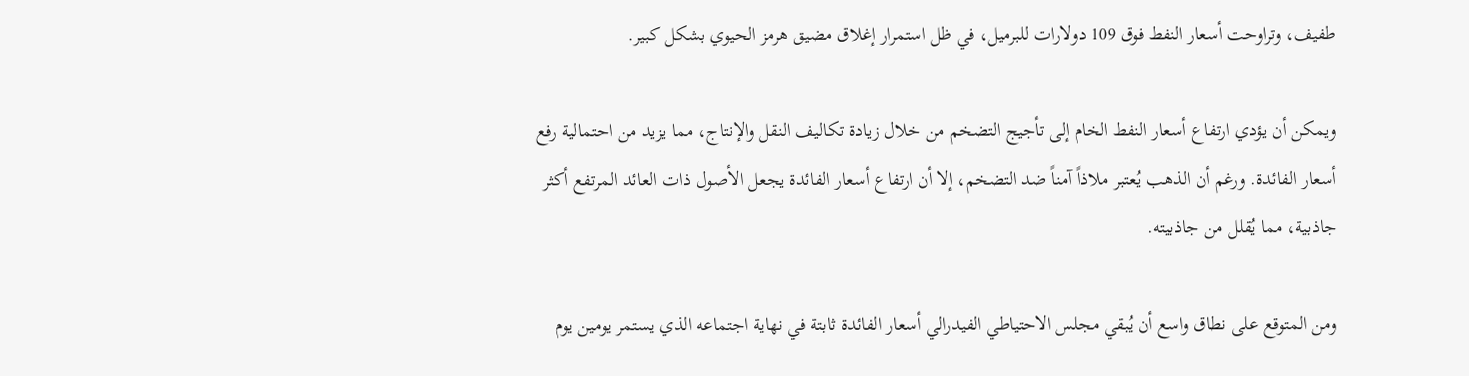طفيف، وتراوحت أسعار النفط فوق 109 دولارات للبرميل، في ظل استمرار إغلاق مضيق هرمز الحيوي بشكل كبير.

ويمكن أن يؤدي ارتفاع أسعار النفط الخام إلى تأجيج التضخم من خلال زيادة تكاليف النقل والإنتاج، مما يزيد من احتمالية رفع أسعار الفائدة. ورغم أن الذهب يُعتبر ملاذاً آمناً ضد التضخم، إلا أن ارتفاع أسعار الفائدة يجعل الأصول ذات العائد المرتفع أكثر جاذبية، مما يُقلل من جاذبيته.

ومن المتوقع على نطاق واسع أن يُبقي مجلس الاحتياطي الفيدرالي أسعار الفائدة ثابتة في نهاية اجتماعه الذي يستمر يومين يوم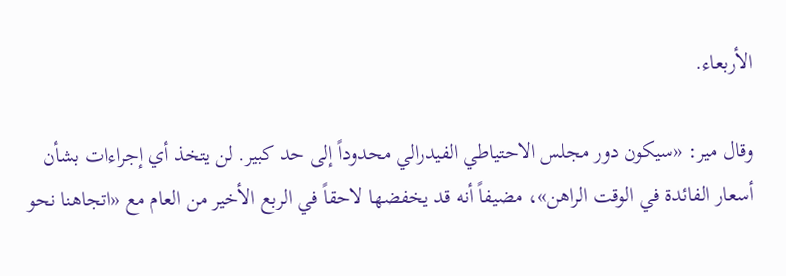الأربعاء.

وقال مير: «سيكون دور مجلس الاحتياطي الفيدرالي محدوداً إلى حد كبير. لن يتخذ أي إجراءات بشأن أسعار الفائدة في الوقت الراهن»، مضيفاً أنه قد يخفضها لاحقاً في الربع الأخير من العام مع «اتجاهنا نحو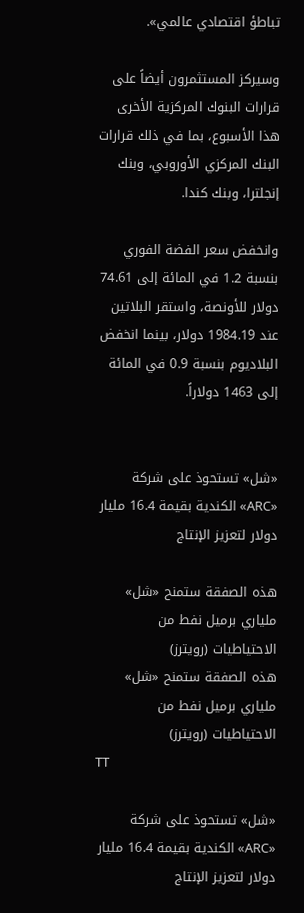تباطؤ اقتصادي عالمي».

وسيركز المستثمرون أيضاً على قرارات البنوك المركزية الأخرى هذا الأسبوع، بما في ذلك قرارات البنك المركزي الأوروبي، وبنك إنجلترا، وبنك كندا.

وانخفض سعر الفضة الفوري بنسبة 1.2 في المائة إلى 74.61 دولار للأونصة، واستقر البلاتين عند 1984.19 دولار، بينما انخفض البلاديوم بنسبة 0.9 في المائة إلى 1463 دولاراً.


«شل» تستحوذ على شركة «ARC» الكندية بقيمة 16.4 مليار دولار لتعزيز الإنتاج

هذه الصفقة ستمنح «شل» ملياري برميل نفط من الاحتياطيات (رويترز)
هذه الصفقة ستمنح «شل» ملياري برميل نفط من الاحتياطيات (رويترز)
TT

«شل» تستحوذ على شركة «ARC» الكندية بقيمة 16.4 مليار دولار لتعزيز الإنتاج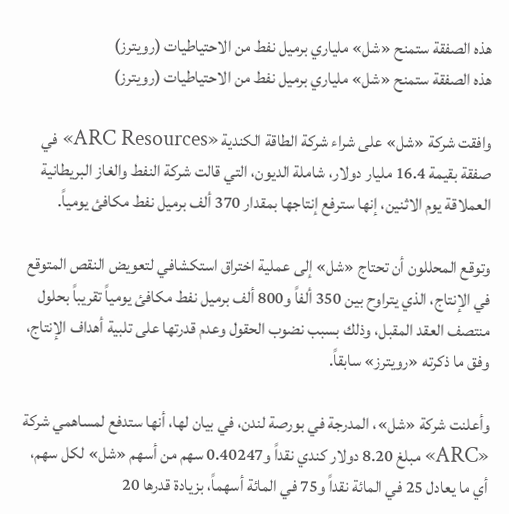هذه الصفقة ستمنح «شل» ملياري برميل نفط من الاحتياطيات (رويترز)
هذه الصفقة ستمنح «شل» ملياري برميل نفط من الاحتياطيات (رويترز)

وافقت شركة «شل» على شراء شركة الطاقة الكندية «ARC Resources» في صفقة بقيمة 16.4 مليار دولار، شاملة الديون، التي قالت شركة النفط والغاز البريطانية العملاقة يوم الاثنين، إنها سترفع إنتاجها بمقدار 370 ألف برميل نفط مكافئ يومياً.

وتوقع المحللون أن تحتاج «شل» إلى عملية اختراق استكشافي لتعويض النقص المتوقع في الإنتاج، الذي يتراوح بين 350 ألفاً و800 ألف برميل نفط مكافئ يومياً تقريباً بحلول منتصف العقد المقبل، وذلك بسبب نضوب الحقول وعدم قدرتها على تلبية أهداف الإنتاج، وفق ما ذكرته «رويترز» سابقاً.

وأعلنت شركة «شل»، المدرجة في بورصة لندن، في بيان لها، أنها ستدفع لمساهمي شركة «ARC» مبلغ 8.20 دولار كندي نقداً و0.40247 سهم من أسهم «شل» لكل سهم، أي ما يعادل 25 في المائة نقداً و75 في المائة أسهماً، بزيادة قدرها 20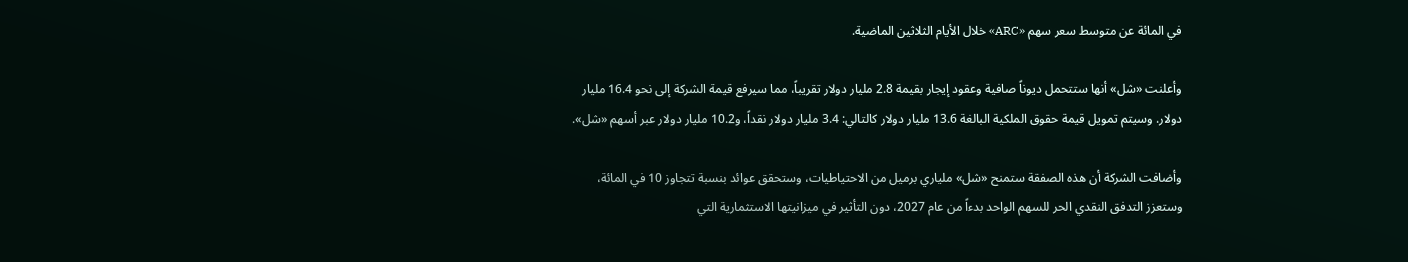في المائة عن متوسط سعر سهم «ARC» خلال الأيام الثلاثين الماضية.

وأعلنت «شل» أنها ستتحمل ديوناً صافية وعقود إيجار بقيمة 2.8 مليار دولار تقريباً، مما سيرفع قيمة الشركة إلى نحو 16.4 مليار دولار. وسيتم تمويل قيمة حقوق الملكية البالغة 13.6 مليار دولار كالتالي: 3.4 مليار دولار نقداً، و10.2 مليار دولار عبر أسهم «شل».

وأضافت الشركة أن هذه الصفقة ستمنح «شل» ملياري برميل من الاحتياطيات، وستحقق عوائد بنسبة تتجاوز 10 في المائة، وستعزز التدفق النقدي الحر للسهم الواحد بدءاً من عام 2027، دون التأثير في ميزانيتها الاستثمارية التي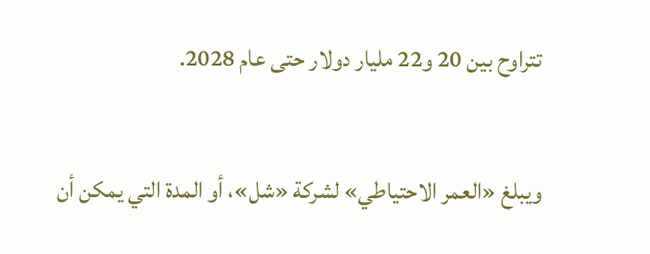تتراوح بين 20 و22 مليار دولار حتى عام 2028.

ويبلغ «العمر الاحتياطي» لشركة «شل»، أو المدة التي يمكن أن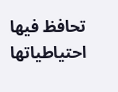تحافظ فيها احتياطياتها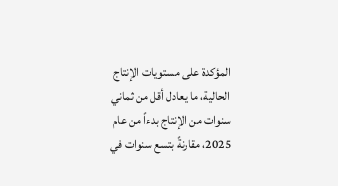المؤكدة على مستويات الإنتاج الحالية، ما يعادل أقل من ثماني سنوات من الإنتاج بدءاً من عام 2025، مقارنةً بتسع سنوات في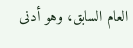العام السابق، وهو أدنى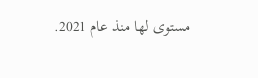مستوى لها منذ عام 2021.